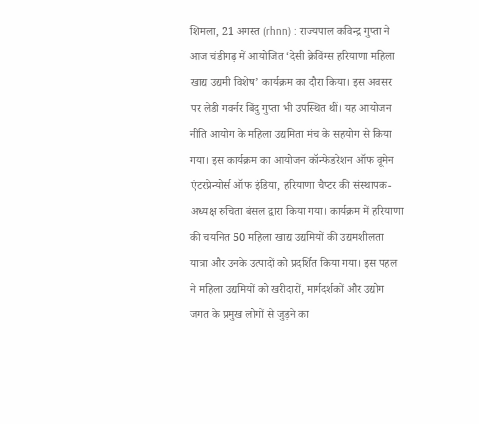शिमला, 21 अगस्त (rhnn) : राज्यपाल कविन्द्र गुप्ता ने आज चंडीगढ़ में आयोजित ‘देसी क्रेविंग्स हरियाणा महिला खाद्य उद्यमी विशेष’ कार्यक्रम का दौरा किया। इस अवसर पर लेडी गवर्नर बिंदु गुप्ता भी उपस्थित थीं। यह आयोजन नीति आयोग के महिला उद्यमिता मंच के सहयोग से किया गया। इस कार्यक्रम का आयोजन कॉन्फेडरेशन ऑफ वूमेन एंटरप्रेन्योर्स ऑफ इंडिया, हरियाणा चैप्टर की संस्थापक-अध्यक्ष रुचिता बंसल द्वारा किया गया। कार्यक्रम में हरियाणा की चयनित 50 महिला खाद्य उद्यमियों की उद्यमशीलता यात्रा और उनके उत्पादों को प्रदर्शित किया गया। इस पहल ने महिला उद्यमियों को खरीदारों, मार्गदर्शकों और उद्योग जगत के प्रमुख लोगों से जुड़ने का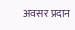अवसर प्रदान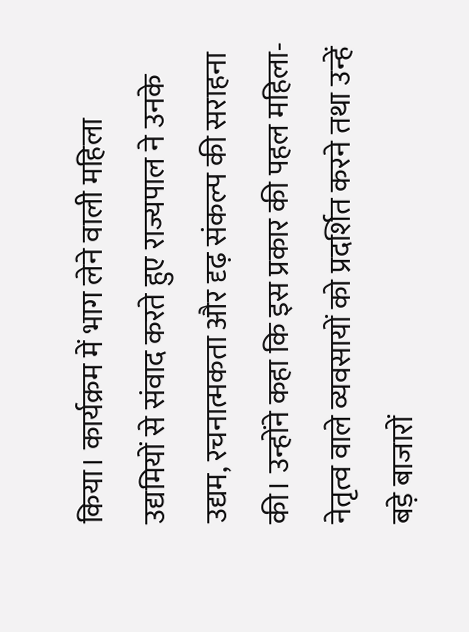किया। कार्यक्रम में भाग लेने वाली महिला उद्यमियों से संवाद करते हुए राज्यपाल ने उनके उद्यम, रचनात्मकता और दृढ़ संकल्प की सराहना की। उन्होंने कहा कि इस प्रकार की पहल महिला-नेतृत्व वाले व्यवसायों को प्रदर्शित करने तथा उन्हें बड़े बाजारों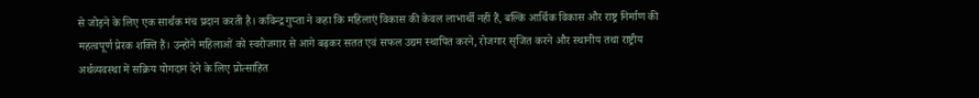से जोड़ने के लिए एक सार्थक मंच प्रदान करती है। कविन्द्र गुप्ता ने कहा कि महिलाएं विकास की केवल लाभार्थी नहीं हैं, बल्कि आर्थिक विकास और राष्ट्र निर्माण की महत्वपूर्ण प्रेरक शक्ति हैं। उन्होंने महिलाओं को स्वरोजगार से आगे बढ़कर सतत एवं सफल उद्यम स्थापित करने, रोजगार सृजित करने और स्थानीय तथा राष्ट्रीय अर्थव्यवस्था में सक्रिय योगदान देने के लिए प्रोत्साहित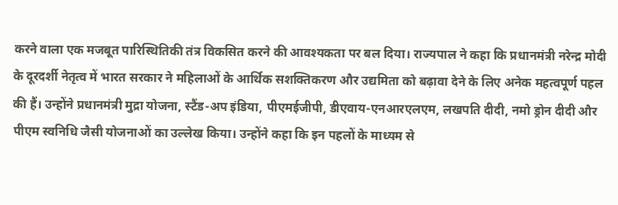करने वाला एक मजबूत पारिस्थितिकी तंत्र विकसित करने की आवश्यकता पर बल दिया। राज्यपाल ने कहा कि प्रधानमंत्री नरेन्द्र मोदी के दूरदर्शी नेतृत्व में भारत सरकार ने महिलाओं के आर्थिक सशक्तिकरण और उद्यमिता को बढ़ावा देने के लिए अनेक महत्वपूर्ण पहल की हैं। उन्होंने प्रधानमंत्री मुद्रा योजना, स्टैंड-अप इंडिया, पीएमईजीपी, डीएवाय-एनआरएलएम, लखपति दीदी, नमो ड्रोन दीदी और पीएम स्वनिधि जैसी योजनाओं का उल्लेख किया। उन्होंने कहा कि इन पहलों के माध्यम से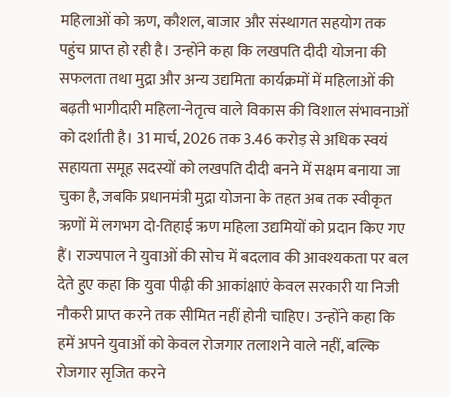महिलाओं को ऋण, कौशल, बाजार और संस्थागत सहयोग तक पहुंच प्राप्त हो रही है। उन्होंने कहा कि लखपति दीदी योजना की सफलता तथा मुद्रा और अन्य उद्यमिता कार्यक्रमों में महिलाओं की बढ़ती भागीदारी महिला-नेतृत्व वाले विकास की विशाल संभावनाओं को दर्शाती है। 31 मार्च, 2026 तक 3.46 करोड़ से अधिक स्वयं सहायता समूह सदस्यों को लखपति दीदी बनने में सक्षम बनाया जा चुका है, जबकि प्रधानमंत्री मुद्रा योजना के तहत अब तक स्वीकृत ऋणों में लगभग दो-तिहाई ऋण महिला उद्यमियों को प्रदान किए गए हैं। राज्यपाल ने युवाओं की सोच में बदलाव की आवश्यकता पर बल देते हुए कहा कि युवा पीढ़ी की आकांक्षाएं केवल सरकारी या निजी नौकरी प्राप्त करने तक सीमित नहीं होनी चाहिए। उन्होंने कहा कि हमें अपने युवाओं को केवल रोजगार तलाशने वाले नहीं, बल्कि रोजगार सृजित करने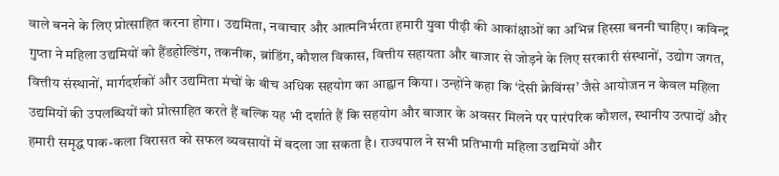वाले बनने के लिए प्रोत्साहित करना होगा। उद्यमिता, नवाचार और आत्मनिर्भरता हमारी युवा पीढ़ी की आकांक्षाओं का अभिन्न हिस्सा बननी चाहिए। कविन्द्र गुप्ता ने महिला उद्यमियों को हैंडहोल्डिंग, तकनीक, ब्रांडिंग, कौशल विकास, वित्तीय सहायता और बाजार से जोड़ने के लिए सरकारी संस्थानों, उद्योग जगत, वित्तीय संस्थानों, मार्गदर्शकों और उद्यमिता मंचों के बीच अधिक सहयोग का आह्वान किया। उन्होंने कहा कि ‘देसी क्रेविंग्स’ जैसे आयोजन न केवल महिला उद्यमियों की उपलब्धियों को प्रोत्साहित करते हैं बल्कि यह भी दर्शाते हैं कि सहयोग और बाजार के अवसर मिलने पर पारंपरिक कौशल, स्थानीय उत्पादों और हमारी समृद्ध पाक-कला विरासत को सफल व्यवसायों में बदला जा सकता है। राज्यपाल ने सभी प्रतिभागी महिला उद्यमियों और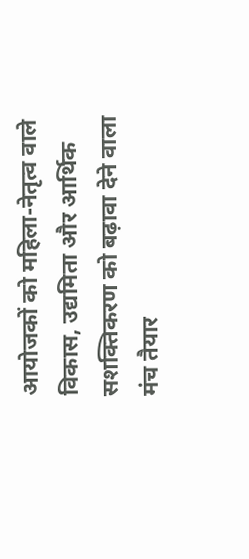आयोजकों को महिला-नेतृत्व वाले विकास, उद्यमिता और आर्थिक सशक्तिकरण को बढ़ावा देने वाला मंच तैयार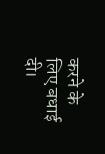करने के लिए बधाई दी।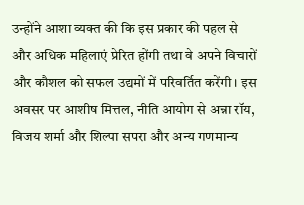उन्होंने आशा व्यक्त की कि इस प्रकार की पहल से और अधिक महिलाएं प्रेरित होंगी तथा वे अपने विचारों और कौशल को सफल उद्यमों में परिवर्तित करेंगी। इस अवसर पर आशीष मित्तल, नीति आयोग से अन्ना रॉय, विजय शर्मा और शिल्पा सपरा और अन्य गणमान्य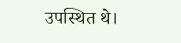उपस्थित थे।